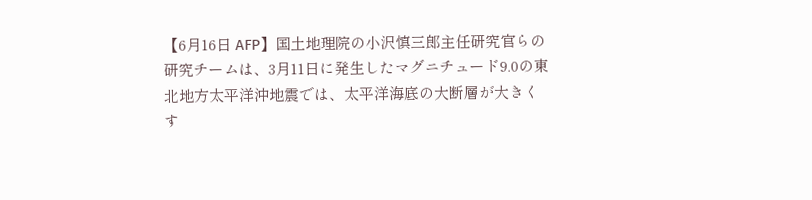【6月16日 AFP】国土地理院の小沢慎三郎主任研究官らの研究チームは、3月11日に発生したマグニチュード9.0の東北地方太平洋沖地震では、太平洋海底の大断層が大きくす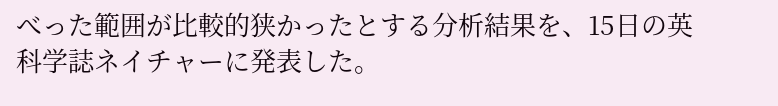べった範囲が比較的狭かったとする分析結果を、15日の英科学誌ネイチャーに発表した。